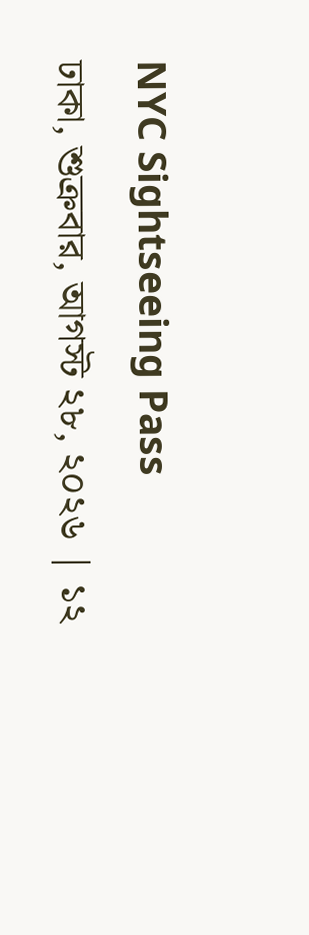NYC Sightseeing Pass
ঢাকা, শুক্রবার, আগস্ট ২৮, ২০২৬ | ১২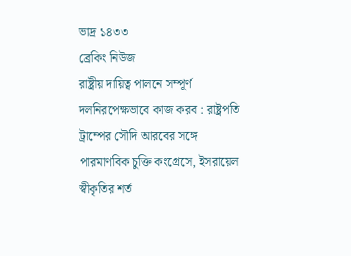ভাদ্র ১৪৩৩
ব্রেকিং নিউজ
রাষ্ট্রীয় দায়িত্ব পালনে সম্পূর্ণ দলনিরপেক্ষভাবে কাজ করব : রাষ্ট্রপতি ট্রাম্পের সৌদি আরবের সঙ্গে পারমাণবিক চুক্তি কংগ্রেসে, ইসরায়েল স্বীকৃতির শর্ত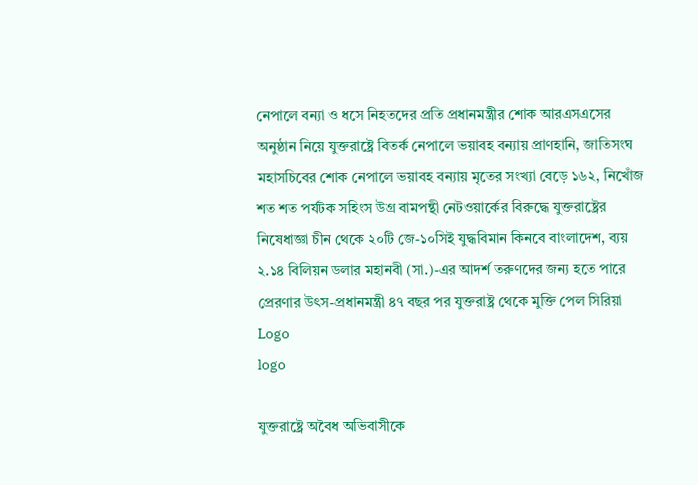নেপালে বন্যা ও ধসে নিহতদের প্রতি প্রধানমন্ত্রীর শোক আরএসএসের অনুষ্ঠান নিয়ে যুক্তরাষ্ট্রে বিতর্ক নেপালে ভয়াবহ বন্যায় প্রাণহানি, জাতিসংঘ মহাসচিবের শোক নেপালে ভয়াবহ বন্যায় মৃতের সংখ্যা বেড়ে ১৬২, নিখোঁজ শত শত পর্যটক সহিংস উগ্র বামপন্থী নেটওয়ার্কের বিরুদ্ধে যুক্তরাষ্ট্রের নিষেধাজ্ঞা চীন থেকে ২০টি জে-১০সিই যুদ্ধবিমান কিনবে বাংলাদেশ, ব্যয় ২.১৪ বিলিয়ন ডলার মহানবী (সা.)-এর আদর্শ তরুণদের জন্য হতে পারে প্রেরণার উৎস-প্রধানমন্ত্রী ৪৭ বছর পর যুক্তরাষ্ট্র থেকে মুক্তি পেল সিরিয়া
Logo
logo

যুক্তরাষ্ট্রে অবৈধ অভিবাসীকে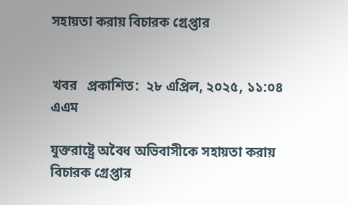সহায়তা করায় বিচারক গ্রেপ্তার


খবর   প্রকাশিত:  ২৮ এপ্রিল, ২০২৫, ১১:০৪ এএম

যুক্তরাষ্ট্রে অবৈধ অভিবাসীকে সহায়তা করায় বিচারক গ্রেপ্তার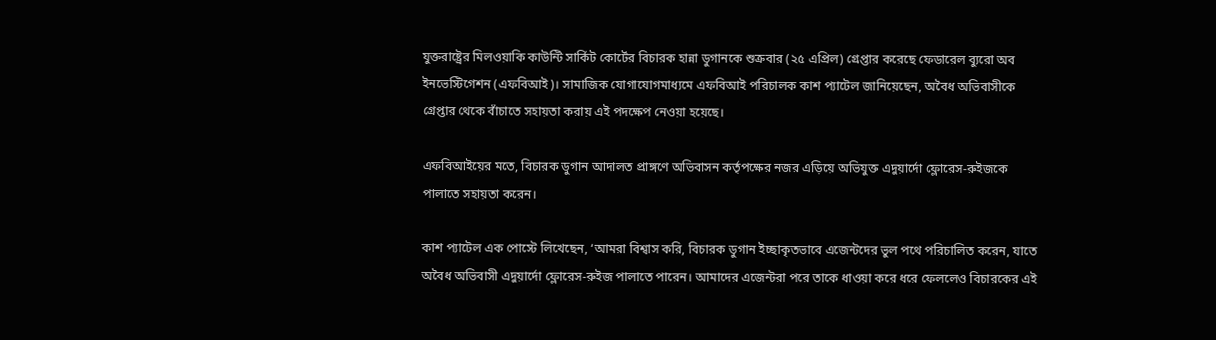যুক্তরাষ্ট্রের মিলওয়াকি কাউন্টি সার্কিট কোর্টের বিচারক হান্না ডুগানকে শুক্রবার (২৫ এপ্রিল) গ্রেপ্তার করেছে ফেডারেল ব্যুরো অব ইনভেস্টিগেশন (এফবিআই)। সামাজিক যোগাযোগমাধ্যমে এফবিআই পরিচালক কাশ প্যাটেল জানিয়েছেন, অবৈধ অভিবাসীকে গ্রেপ্তার থেকে বাঁচাতে সহায়তা করায় এই পদক্ষেপ নেওয়া হয়েছে।

এফবিআইয়ের মতে, বিচারক ডুগান আদালত প্রাঙ্গণে অভিবাসন কর্তৃপক্ষের নজর এড়িয়ে অভিযুক্ত এদুয়ার্দো ফ্লোরেস-রুইজকে পালাতে সহায়তা করেন।

কাশ প্যাটেল এক পোস্টে লিখেছেন, ‘আমরা বিশ্বাস করি, বিচারক ডুগান ইচ্ছাকৃতভাবে এজেন্টদের ভুল পথে পরিচালিত করেন, যাতে অবৈধ অভিবাসী এদুয়ার্দো ফ্লোরেস-রুইজ পালাতে পারেন। আমাদের এজেন্টরা পরে তাকে ধাওয়া করে ধরে ফেললেও বিচারকের এই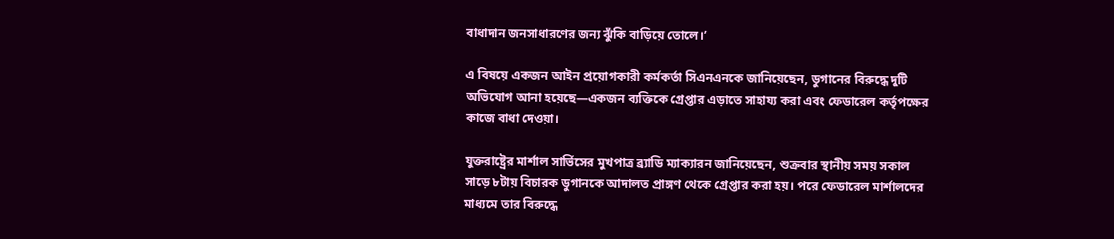বাধাদান জনসাধারণের জন্য ঝুঁকি বাড়িয়ে তোলে।’

এ বিষয়ে একজন আইন প্রয়োগকারী কর্মকর্তা সিএনএনকে জানিয়েছেন, ডুগানের বিরুদ্ধে দুটি অভিযোগ আনা হয়েছে—একজন ব্যক্তিকে গ্রেপ্তার এড়াতে সাহায্য করা এবং ফেডারেল কর্তৃপক্ষের কাজে বাধা দেওয়া।

যুক্তরাষ্ট্রের মার্শাল সার্ভিসের মুখপাত্র ব্র্যাডি ম্যাক্যারন জানিয়েছেন, শুক্রবার স্থানীয় সময় সকাল সাড়ে ৮টায় বিচারক ডুগানকে আদালত প্রাঙ্গণ থেকে গ্রেপ্তার করা হয়। পরে ফেডারেল মার্শালদের মাধ্যমে তার বিরুদ্ধে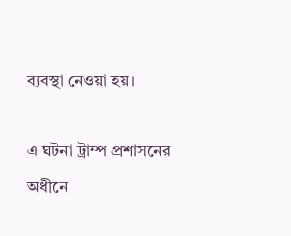ব্যবস্থা নেওয়া হয়।

এ ঘটনা ট্রাম্প প্রশাসনের অধীনে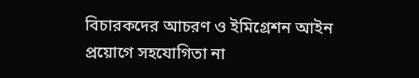বিচারকদের আচরণ ও ইমিগ্রেশন আইন প্রয়োগে সহযোগিতা না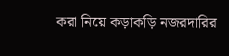করা নিয়ে কড়াকড়ি নজরদারির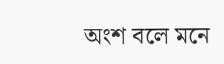অংশ বলে মনে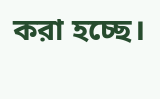করা হচ্ছে।